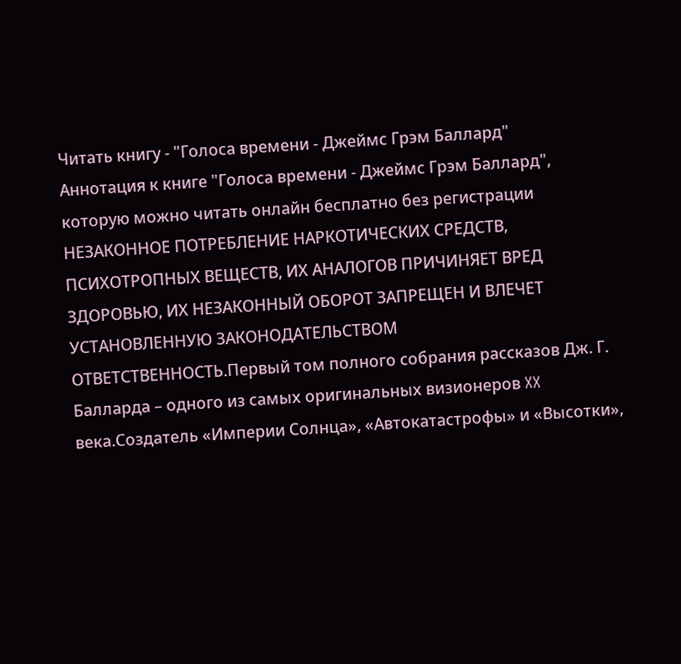Читать книгу - "Голоса времени - Джеймс Грэм Баллард"
Аннотация к книге "Голоса времени - Джеймс Грэм Баллард", которую можно читать онлайн бесплатно без регистрации
НЕЗАКОННОЕ ПОТРЕБЛЕНИЕ НАРКОТИЧЕСКИХ СРЕДСТВ, ПСИХОТРОПНЫХ ВЕЩЕСТВ, ИХ АНАЛОГОВ ПРИЧИНЯЕТ ВРЕД ЗДОРОВЬЮ, ИХ НЕЗАКОННЫЙ ОБОРОТ ЗАПРЕЩЕН И ВЛЕЧЕТ УСТАНОВЛЕННУЮ ЗАКОНОДАТЕЛЬСТВОМ ОТВЕТСТВЕННОСТЬ.Первый том полного собрания рассказов Дж. Г. Балларда – одного из самых оригинальных визионеров XX века.Создатель «Империи Солнца», «Автокатастрофы» и «Высотки»,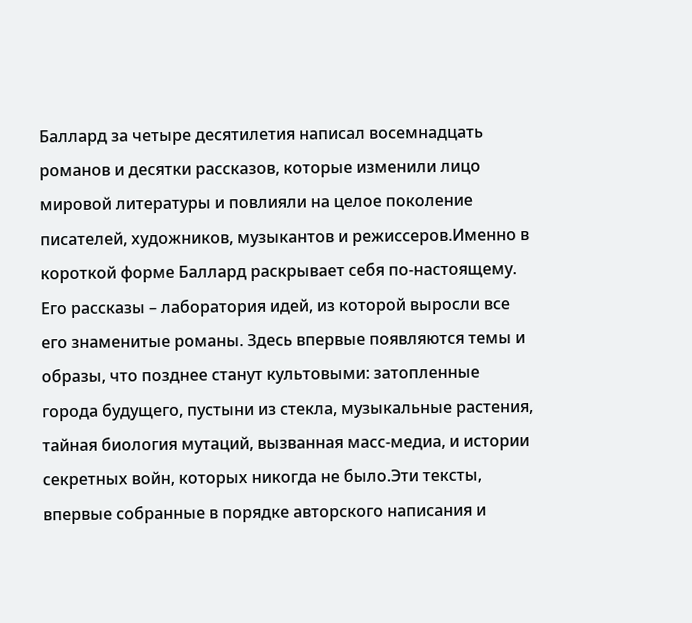Баллард за четыре десятилетия написал восемнадцать романов и десятки рассказов, которые изменили лицо мировой литературы и повлияли на целое поколение писателей, художников, музыкантов и режиссеров.Именно в короткой форме Баллард раскрывает себя по-настоящему. Его рассказы – лаборатория идей, из которой выросли все его знаменитые романы. Здесь впервые появляются темы и образы, что позднее станут культовыми: затопленные города будущего, пустыни из стекла, музыкальные растения, тайная биология мутаций, вызванная масс-медиа, и истории секретных войн, которых никогда не было.Эти тексты, впервые собранные в порядке авторского написания и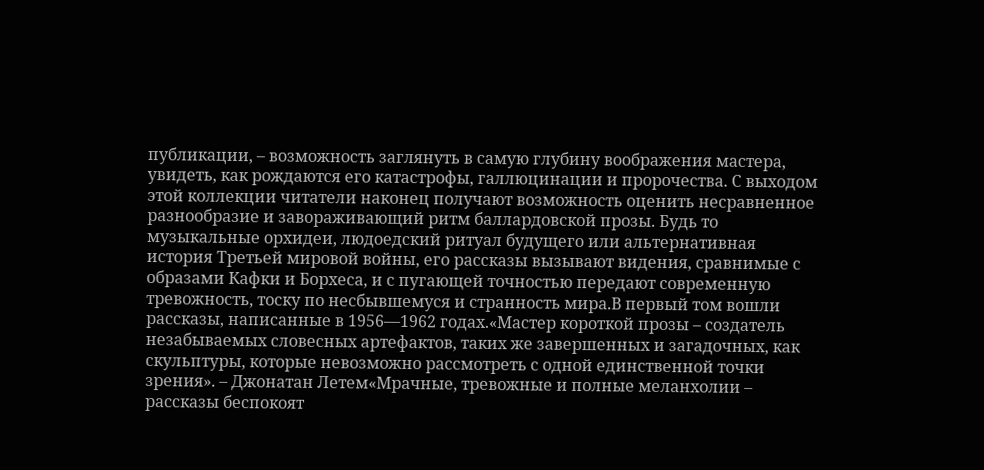публикации, – возможность заглянуть в самую глубину воображения мастера, увидеть, как рождаются его катастрофы, галлюцинации и пророчества. С выходом этой коллекции читатели наконец получают возможность оценить несравненное разнообразие и завораживающий ритм баллардовской прозы. Будь то музыкальные орхидеи, людоедский ритуал будущего или альтернативная история Третьей мировой войны, его рассказы вызывают видения, сравнимые с образами Кафки и Борхеса, и с пугающей точностью передают современную тревожность, тоску по несбывшемуся и странность мира.В первый том вошли рассказы, написанные в 1956—1962 годах.«Мастер короткой прозы – создатель незабываемых словесных артефактов, таких же завершенных и загадочных, как скульптуры, которые невозможно рассмотреть с одной единственной точки зрения». – Джонатан Летем«Мрачные, тревожные и полные меланхолии – рассказы беспокоят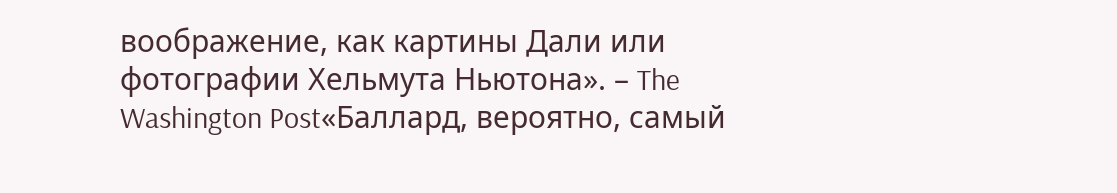воображение, как картины Дали или фотографии Хельмута Ньютона». – The Washington Post«Баллард, вероятно, самый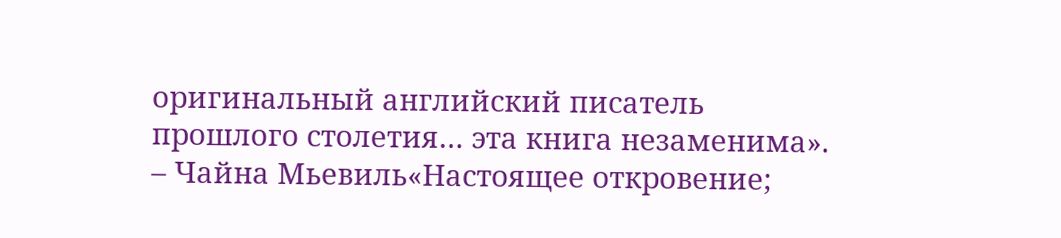оригинальный английский писатель прошлого столетия… эта книга незаменима». – Чайна Мьевиль«Настоящее откровение;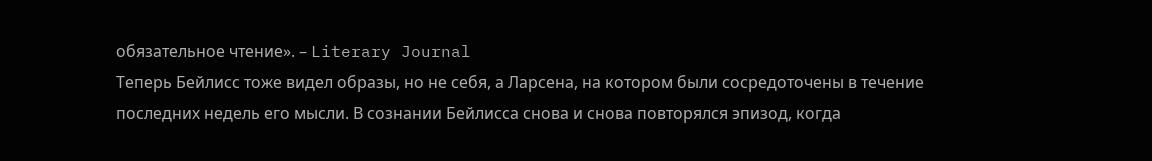обязательное чтение». – Literary Journal
Теперь Бейлисс тоже видел образы, но не себя, а Ларсена, на котором были сосредоточены в течение последних недель его мысли. В сознании Бейлисса снова и снова повторялся эпизод, когда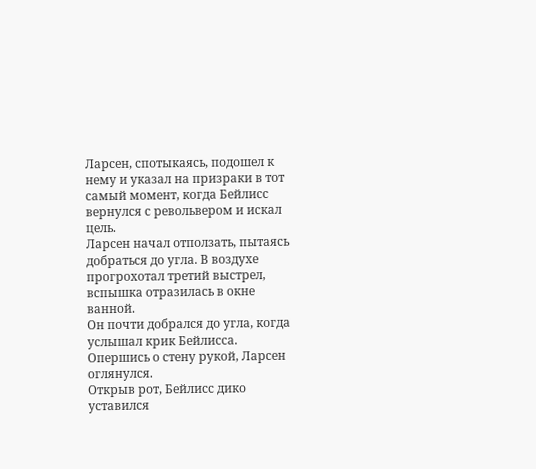Ларсен, спотыкаясь, подошел к нему и указал на призраки в тот самый момент, когда Бейлисс вернулся с револьвером и искал цель.
Ларсен начал отползать, пытаясь добраться до угла. В воздухе прогрохотал третий выстрел, вспышка отразилась в окне ванной.
Он почти добрался до угла, когда услышал крик Бейлисса. Опершись о стену рукой, Ларсен оглянулся.
Открыв рот, Бейлисс дико уставился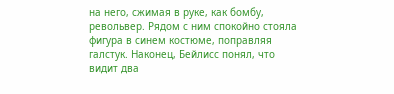на него, сжимая в руке, как бомбу, револьвер. Рядом с ним спокойно стояла фигура в синем костюме, поправляя галстук. Наконец, Бейлисс понял, что видит два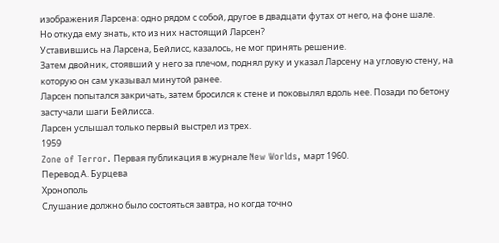изображения Ларсена: одно рядом с собой, другое в двадцати футах от него, на фоне шале.
Но откуда ему знать, кто из них настоящий Ларсен?
Уставившись на Ларсена, Бейлисс, казалось, не мог принять решение.
Затем двойник, стоявший у него за плечом, поднял руку и указал Ларсену на угловую стену, на которую он сам указывал минутой ранее.
Ларсен попытался закричать, затем бросился к стене и поковылял вдоль нее. Позади по бетону застучали шаги Бейлисса.
Ларсен услышал только первый выстрел из трех.
1959
Zone of Terror. Первая публикация в журнале New Worlds, март 1960.
Перевод А. Бурцева
Хронополь
Слушание должно было состояться завтра, но когда точно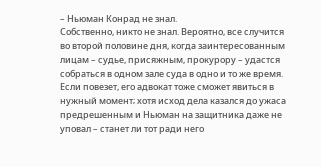– Ньюман Конрад не знал.
Собственно, никто не знал. Вероятно, все случится во второй половине дня, когда заинтересованным лицам – судье, присяжным, прокурору – удастся собраться в одном зале суда в одно и то же время. Если повезет, его адвокат тоже сможет явиться в нужный момент; хотя исход дела казался до ужаса предрешенным и Ньюман на защитника даже не уповал – станет ли тот ради него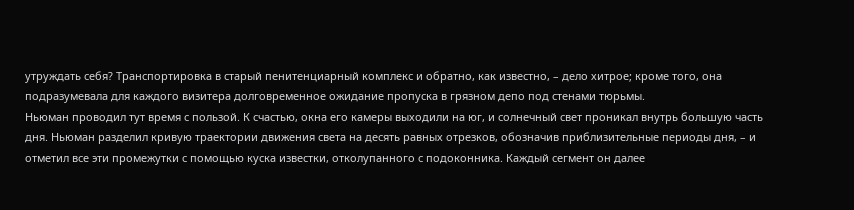утруждать себя? Транспортировка в старый пенитенциарный комплекс и обратно, как известно, – дело хитрое; кроме того, она подразумевала для каждого визитера долговременное ожидание пропуска в грязном депо под стенами тюрьмы.
Ньюман проводил тут время с пользой. К счастью, окна его камеры выходили на юг, и солнечный свет проникал внутрь большую часть дня. Ньюман разделил кривую траектории движения света на десять равных отрезков, обозначив приблизительные периоды дня, – и отметил все эти промежутки с помощью куска известки, отколупанного с подоконника. Каждый сегмент он далее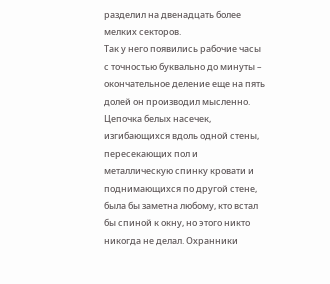разделил на двенадцать более мелких секторов.
Так у него появились рабочие часы с точностью буквально до минуты – окончательное деление еще на пять долей он производил мысленно. Цепочка белых насечек, изгибающихся вдоль одной стены, пересекающих пол и металлическую спинку кровати и поднимающихся по другой стене, была бы заметна любому, кто встал бы спиной к окну, но этого никто никогда не делал. Охранники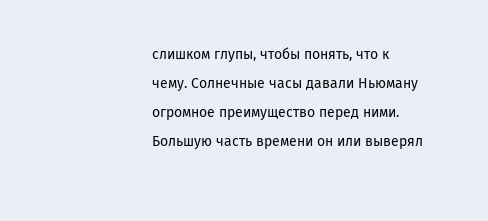слишком глупы, чтобы понять, что к чему. Солнечные часы давали Ньюману огромное преимущество перед ними. Большую часть времени он или выверял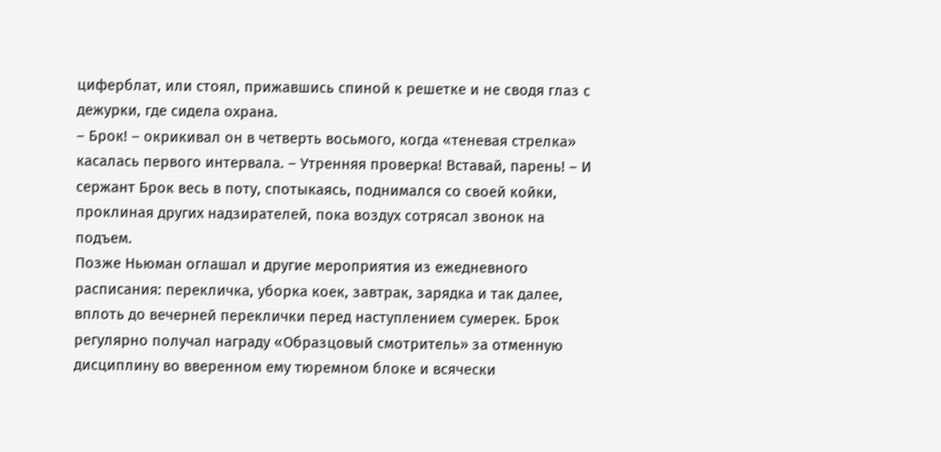циферблат, или стоял, прижавшись спиной к решетке и не сводя глаз с дежурки, где сидела охрана.
– Брок! – окрикивал он в четверть восьмого, когда «теневая стрелка» касалась первого интервала. – Утренняя проверка! Вставай, парень! – И сержант Брок весь в поту, спотыкаясь, поднимался со своей койки, проклиная других надзирателей, пока воздух сотрясал звонок на подъем.
Позже Ньюман оглашал и другие мероприятия из ежедневного расписания: перекличка, уборка коек, завтрак, зарядка и так далее, вплоть до вечерней переклички перед наступлением сумерек. Брок регулярно получал награду «Образцовый смотритель» за отменную дисциплину во вверенном ему тюремном блоке и всячески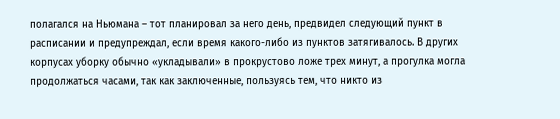полагался на Ньюмана – тот планировал за него день, предвидел следующий пункт в расписании и предупреждал, если время какого-либо из пунктов затягивалось. В других корпусах уборку обычно «укладывали» в прокрустово ложе трех минут, а прогулка могла продолжаться часами, так как заключенные, пользуясь тем, что никто из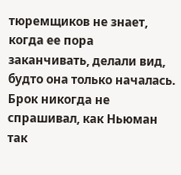тюремщиков не знает, когда ее пора заканчивать, делали вид, будто она только началась.
Брок никогда не спрашивал, как Ньюман так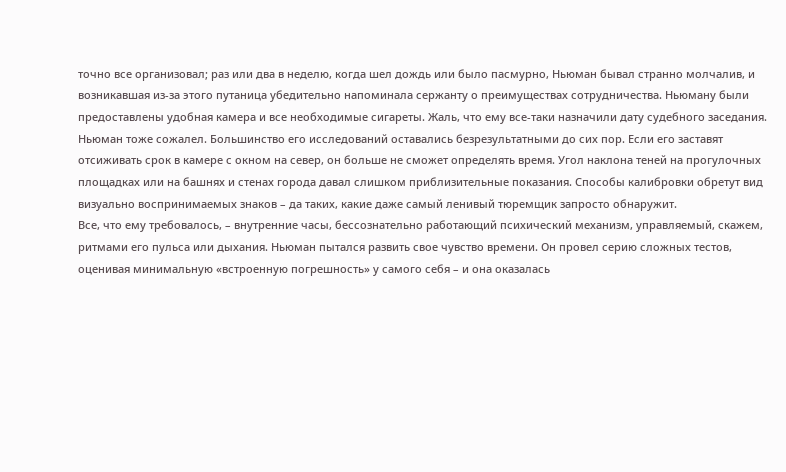точно все организовал; раз или два в неделю, когда шел дождь или было пасмурно, Ньюман бывал странно молчалив, и возникавшая из-за этого путаница убедительно напоминала сержанту о преимуществах сотрудничества. Ньюману были предоставлены удобная камера и все необходимые сигареты. Жаль, что ему все-таки назначили дату судебного заседания.
Ньюман тоже сожалел. Большинство его исследований оставались безрезультатными до сих пор. Если его заставят отсиживать срок в камере с окном на север, он больше не сможет определять время. Угол наклона теней на прогулочных площадках или на башнях и стенах города давал слишком приблизительные показания. Способы калибровки обретут вид визуально воспринимаемых знаков – да таких, какие даже самый ленивый тюремщик запросто обнаружит.
Все, что ему требовалось, – внутренние часы, бессознательно работающий психический механизм, управляемый, скажем, ритмами его пульса или дыхания. Ньюман пытался развить свое чувство времени. Он провел серию сложных тестов, оценивая минимальную «встроенную погрешность» у самого себя – и она оказалась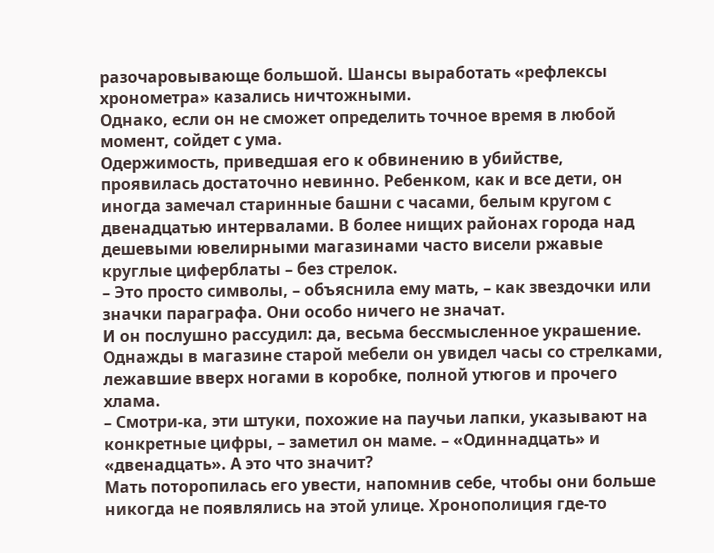разочаровывающе большой. Шансы выработать «рефлексы хронометра» казались ничтожными.
Однако, если он не сможет определить точное время в любой момент, сойдет с ума.
Одержимость, приведшая его к обвинению в убийстве, проявилась достаточно невинно. Ребенком, как и все дети, он иногда замечал старинные башни с часами, белым кругом с двенадцатью интервалами. В более нищих районах города над дешевыми ювелирными магазинами часто висели ржавые круглые циферблаты – без стрелок.
– Это просто символы, – объяснила ему мать, – как звездочки или значки параграфа. Они особо ничего не значат.
И он послушно рассудил: да, весьма бессмысленное украшение.
Однажды в магазине старой мебели он увидел часы со стрелками, лежавшие вверх ногами в коробке, полной утюгов и прочего хлама.
– Смотри-ка, эти штуки, похожие на паучьи лапки, указывают на конкретные цифры, – заметил он маме. – «Одиннадцать» и «двенадцать». А это что значит?
Мать поторопилась его увести, напомнив себе, чтобы они больше никогда не появлялись на этой улице. Хронополиция где-то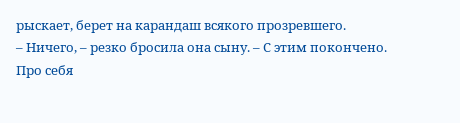рыскает, берет на карандаш всякого прозревшего.
– Ничего, – резко бросила она сыну. – С этим покончено.
Про себя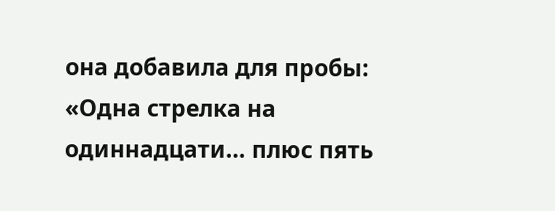она добавила для пробы: «Одна стрелка на одиннадцати… плюс пять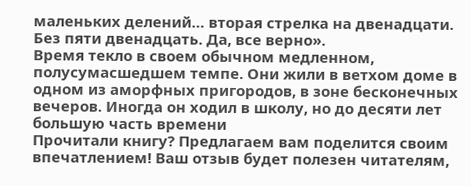маленьких делений… вторая стрелка на двенадцати. Без пяти двенадцать. Да, все верно».
Время текло в своем обычном медленном, полусумасшедшем темпе. Они жили в ветхом доме в одном из аморфных пригородов, в зоне бесконечных вечеров. Иногда он ходил в школу, но до десяти лет большую часть времени
Прочитали книгу? Предлагаем вам поделится своим впечатлением! Ваш отзыв будет полезен читателям,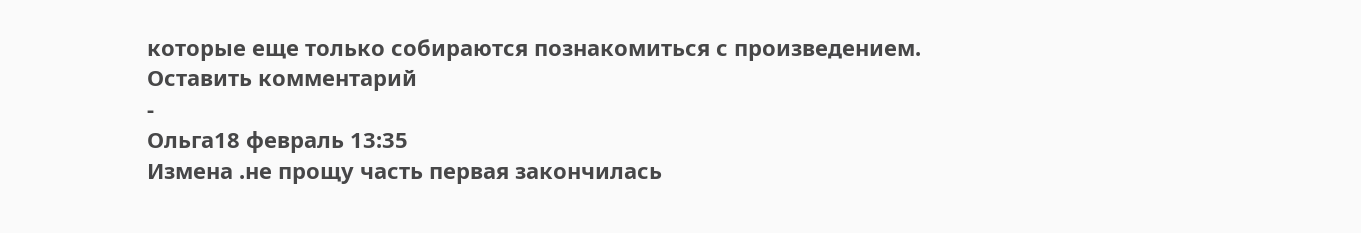которые еще только собираются познакомиться с произведением.
Оставить комментарий
-
Ольга18 февраль 13:35
Измена .не прощу часть первая закончилась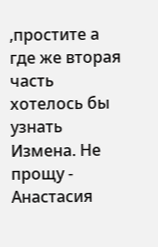,простите а где же вторая часть хотелось бы узнать
Измена. Не прощу - Анастасия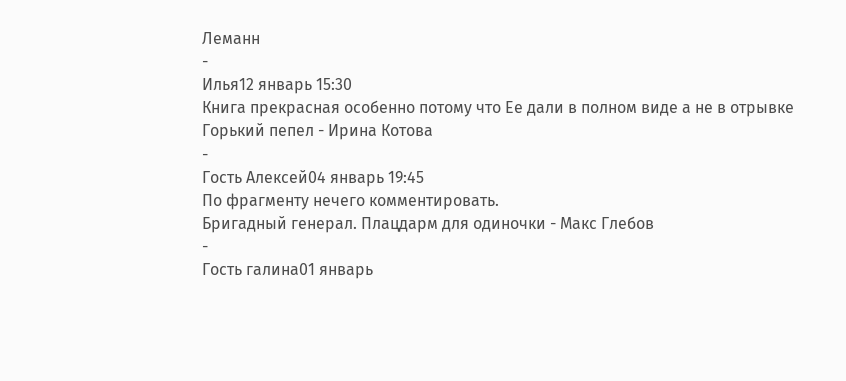Леманн
-
Илья12 январь 15:30
Книга прекрасная особенно потому что Ее дали в полном виде а не в отрывке
Горький пепел - Ирина Котова
-
Гость Алексей04 январь 19:45
По фрагменту нечего комментировать.
Бригадный генерал. Плацдарм для одиночки - Макс Глебов
-
Гость галина01 январь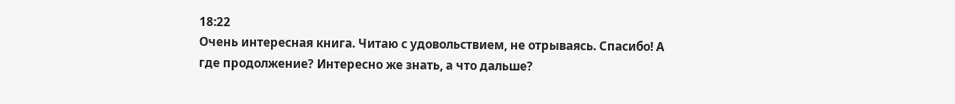18:22
Очень интересная книга. Читаю с удовольствием, не отрываясь. Спасибо! А где продолжение? Интересно же знать, а что дальше?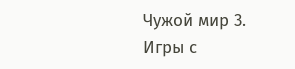Чужой мир 3. Игры с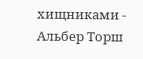хищниками - Альбер Торш